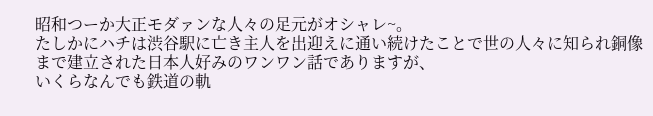昭和つーか大正モダァンな人々の足元がオシャレ~。
たしかにハチは渋谷駅に亡き主人を出迎えに通い続けたことで世の人々に知られ銅像まで建立された日本人好みのワンワン話でありますが、
いくらなんでも鉄道の軌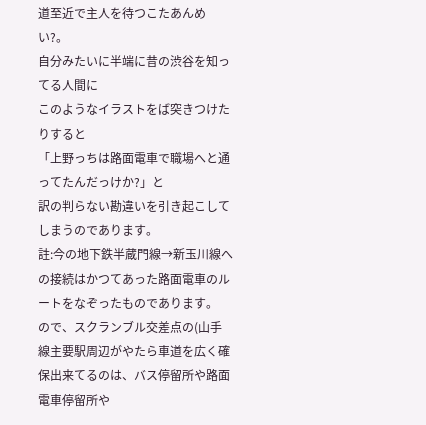道至近で主人を待つこたあんめい?。
自分みたいに半端に昔の渋谷を知ってる人間に
このようなイラストをば突きつけたりすると
「上野っちは路面電車で職場へと通ってたんだっけか?」と
訳の判らない勘違いを引き起こしてしまうのであります。
註:今の地下鉄半蔵門線→新玉川線への接続はかつてあった路面電車のルートをなぞったものであります。
ので、スクランブル交差点の(山手線主要駅周辺がやたら車道を広く確保出来てるのは、バス停留所や路面電車停留所や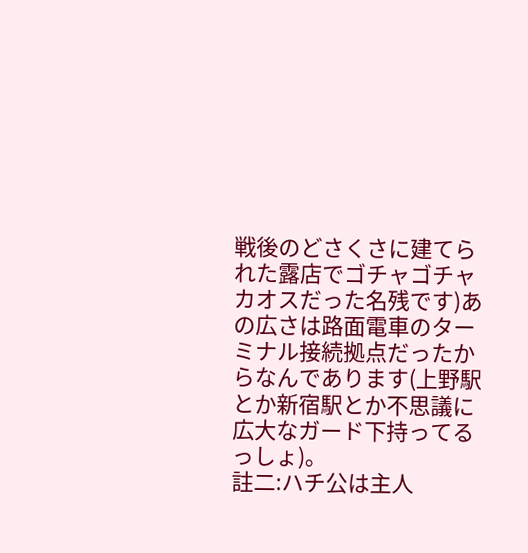戦後のどさくさに建てられた露店でゴチャゴチャカオスだった名残です)あの広さは路面電車のターミナル接続拠点だったからなんであります(上野駅とか新宿駅とか不思議に広大なガード下持ってるっしょ)。
註二:ハチ公は主人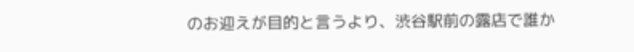のお迎えが目的と言うより、渋谷駅前の露店で誰か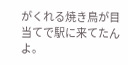がくれる焼き鳥が目当てで駅に来てたんよ。